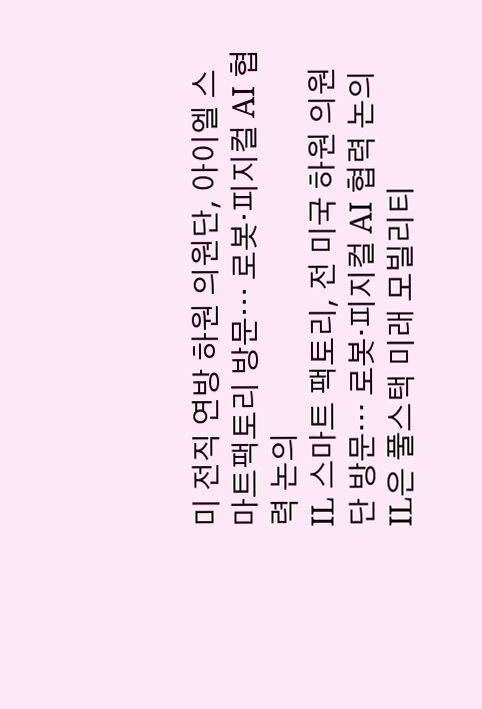미 전직 연방 하원 의원단, 아이엘 스마트팩토리 방문… 로봇·피지컬 AI 협력 논의
IL 스마트 팩토리, 전 미국 하원 의원단 방문… 로봇·피지컬 AI 협력 논의
IL은 풀스택 미래 모빌리티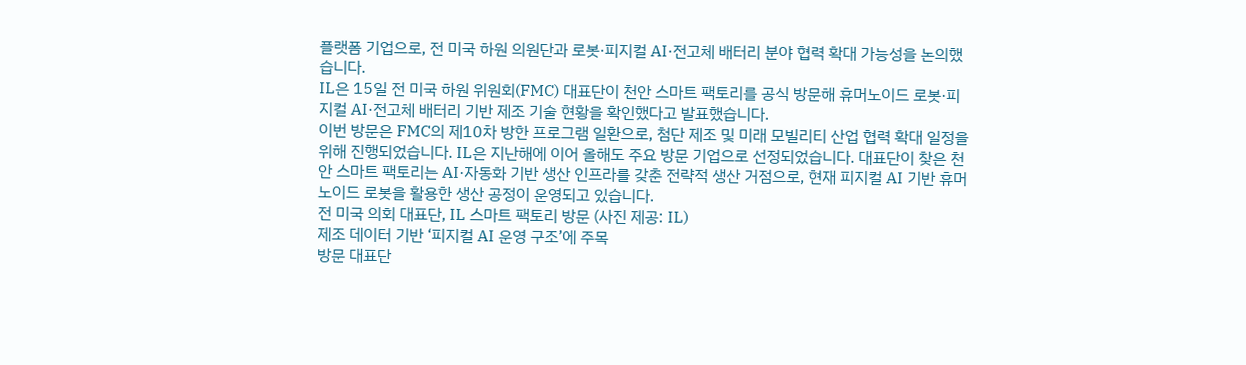플랫폼 기업으로, 전 미국 하원 의원단과 로봇·피지컬 AI·전고체 배터리 분야 협력 확대 가능성을 논의했습니다.
IL은 15일 전 미국 하원 위원회(FMC) 대표단이 천안 스마트 팩토리를 공식 방문해 휴머노이드 로봇·피지컬 AI·전고체 배터리 기반 제조 기술 현황을 확인했다고 발표했습니다.
이번 방문은 FMC의 제10차 방한 프로그램 일환으로, 첨단 제조 및 미래 모빌리티 산업 협력 확대 일정을 위해 진행되었습니다. IL은 지난해에 이어 올해도 주요 방문 기업으로 선정되었습니다. 대표단이 찾은 천안 스마트 팩토리는 AI·자동화 기반 생산 인프라를 갖춘 전략적 생산 거점으로, 현재 피지컬 AI 기반 휴머노이드 로봇을 활용한 생산 공정이 운영되고 있습니다.
전 미국 의회 대표단, IL 스마트 팩토리 방문 (사진 제공: IL)
제조 데이터 기반 ‘피지컬 AI 운영 구조’에 주목
방문 대표단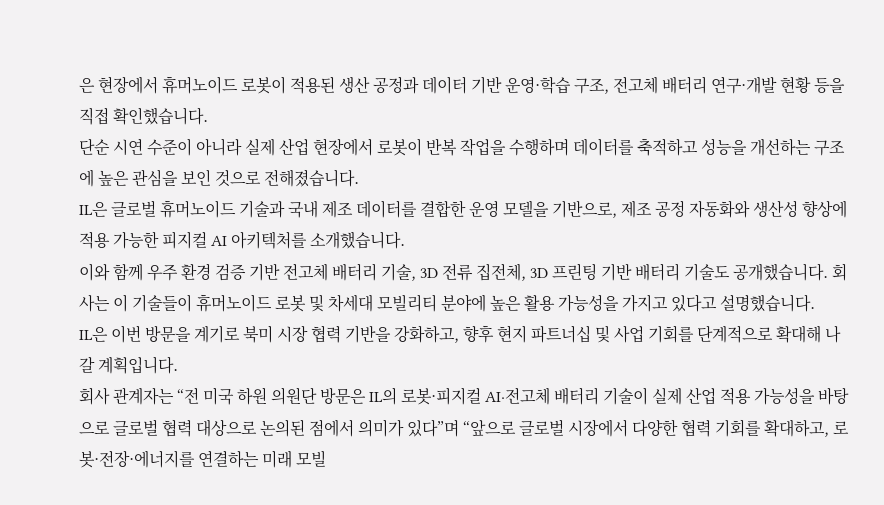은 현장에서 휴머노이드 로봇이 적용된 생산 공정과 데이터 기반 운영·학습 구조, 전고체 배터리 연구·개발 현황 등을 직접 확인했습니다.
단순 시연 수준이 아니라 실제 산업 현장에서 로봇이 반복 작업을 수행하며 데이터를 축적하고 성능을 개선하는 구조에 높은 관심을 보인 것으로 전해졌습니다.
IL은 글로벌 휴머노이드 기술과 국내 제조 데이터를 결합한 운영 모델을 기반으로, 제조 공정 자동화와 생산성 향상에 적용 가능한 피지컬 AI 아키텍처를 소개했습니다.
이와 함께 우주 환경 검증 기반 전고체 배터리 기술, 3D 전류 집전체, 3D 프린팅 기반 배터리 기술도 공개했습니다. 회사는 이 기술들이 휴머노이드 로봇 및 차세대 모빌리티 분야에 높은 활용 가능성을 가지고 있다고 설명했습니다.
IL은 이번 방문을 계기로 북미 시장 협력 기반을 강화하고, 향후 현지 파트너십 및 사업 기회를 단계적으로 확대해 나갈 계획입니다.
회사 관계자는 “전 미국 하원 의원단 방문은 IL의 로봇·피지컬 AI·전고체 배터리 기술이 실제 산업 적용 가능성을 바탕으로 글로벌 협력 대상으로 논의된 점에서 의미가 있다”며 “앞으로 글로벌 시장에서 다양한 협력 기회를 확대하고, 로봇·전장·에너지를 연결하는 미래 모빌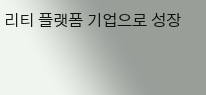리티 플랫폼 기업으로 성장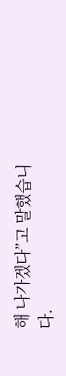해 나가겠다”고 말했습니다.